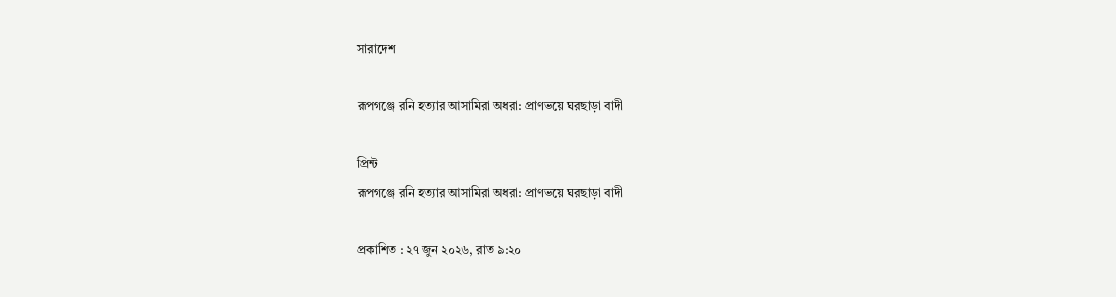সারাদেশ

রূপগঞ্জে রনি হত্যার আসামিরা অধরা: প্রাণভয়ে ঘরছাড়া বাদী

প্রিন্ট
রূপগঞ্জে রনি হত্যার আসামিরা অধরা: প্রাণভয়ে ঘরছাড়া বাদী

প্রকাশিত : ২৭ জুন ২০২৬, রাত ৯:২০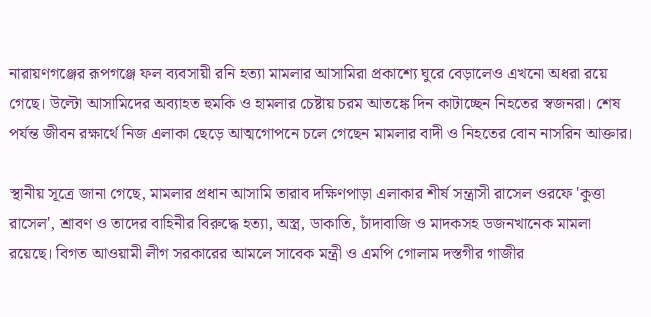নারায়ণগঞ্জের রূপগঞ্জে ফল ব্যবসায়ী রনি হত্যা মামলার আসামিরা প্রকাশ্যে ঘুরে বেড়ালেও এখনো অধরা রয়ে গেছে। উল্টো আসামিদের অব্যাহত হুমকি ও হামলার চেষ্টায় চরম আতঙ্কে দিন কাটাচ্ছেন নিহতের স্বজনরা। শেষ পর্যন্ত জীবন রক্ষার্থে নিজ এলাকা ছেড়ে আত্মগোপনে চলে গেছেন মামলার বাদী ও নিহতের বোন নাসরিন আক্তার।

স্থানীয় সূত্রে জানা গেছে, মামলার প্রধান আসামি তারাব দক্ষিণপাড়া এলাকার শীর্ষ সন্ত্রাসী রাসেল ওরফে 'কুত্তা রাসেল', শ্রাবণ ও তাদের বাহিনীর বিরুদ্ধে হত্যা, অস্ত্র, ডাকাতি, চাঁদাবাজি ও মাদকসহ ডজনখানেক মামলা রয়েছে। বিগত আওয়ামী লীগ সরকারের আমলে সাবেক মন্ত্রী ও এমপি গোলাম দস্তগীর গাজীর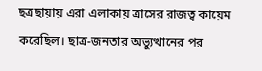ছত্রছায়ায় এরা এলাকায় ত্রাসের রাজত্ব কায়েম করেছিল। ছাত্র-জনতার অভ্যুত্থানের পর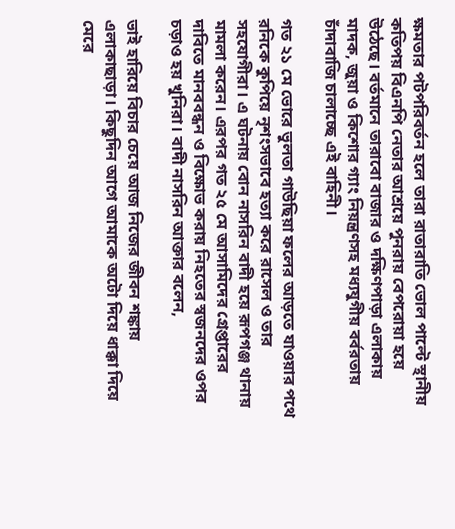ক্ষমতার পটপরিবর্তন হলে তারা রাতারাতি ভোল পাল্টে স্থানীয় কতিপয় বিএনপি নেতার আশ্রয়ে পুনরায় বেপরোয়া হয়ে উঠেছে। বর্তমানে তারাবো বাজার ও দক্ষিণপাড়া এলাকায় মাদক, জুয়া ও কিশোর গ্যাং নিয়ন্ত্রণসহ মধ্যযুগীয় বর্বরতায় চাঁদাবাজি চালাচ্ছে এই বাহিনী।

গত ২১ মে ভোরে ভুলতা গাউছিয়া ফলের আড়তে যাওয়ার পথে রনিকে কুপিয়ে নৃশংসভাবে হত্যা করে রাসেল ও তার সহযোগীরা। এ ঘটনায় বোন নাসরিন বাদী হয়ে রূপগঞ্জ থানায় মামলা করেন। এরপর গত ২৫ মে আসামিদের গ্রেপ্তারের দাবিতে মানববন্ধন ও বিক্ষোভ করায় নিহতের স্বজনদের ওপর চড়াও হয় খুনিরা। বাদী নাসরিন আক্তার বলেন,

ভাই হারিয়ে বিচার চেয়ে আজ নিজের জীবন শঙ্কায় এলাকাছাড়া। কিছুদিন আগে আমাকে অটো দিয়ে ধাক্কা দিয়ে মেরে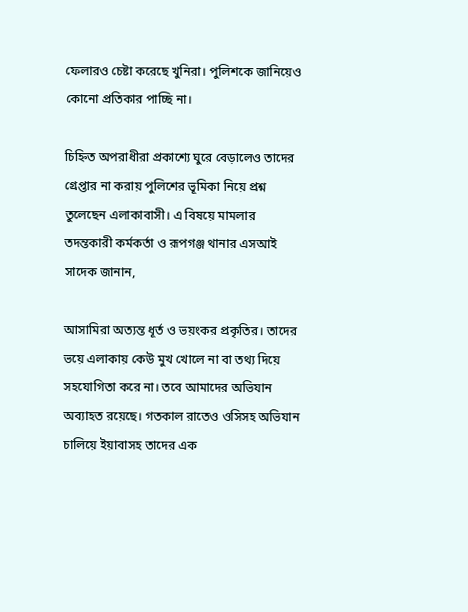ফেলারও চেষ্টা করেছে খুনিরা। পুলিশকে জানিয়েও কোনো প্রতিকার পাচ্ছি না।

চিহ্নিত অপরাধীরা প্রকাশ্যে ঘুরে বেড়ালেও তাদের গ্রেপ্তার না করায় পুলিশের ভূমিকা নিয়ে প্রশ্ন তুলেছেন এলাকাবাসী। এ বিষয়ে মামলার তদন্তকারী কর্মকর্তা ও রূপগঞ্জ থানার এসআই সাদেক জানান,

আসামিরা অত্যন্ত ধূর্ত ও ভয়ংকর প্রকৃতির। তাদের ভয়ে এলাকায় কেউ মুখ খোলে না বা তথ্য দিয়ে সহযোগিতা করে না। তবে আমাদের অভিযান অব্যাহত রয়েছে। গতকাল রাতেও ওসিসহ অভিযান চালিয়ে ইয়াবাসহ তাদের এক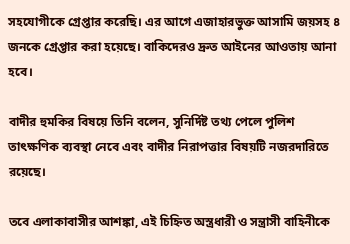সহযোগীকে গ্রেপ্তার করেছি। এর আগে এজাহারভুক্ত আসামি জয়সহ ৪ জনকে গ্রেপ্তার করা হয়েছে। বাকিদেরও দ্রুত আইনের আওতায় আনা হবে।

বাদীর হুমকির বিষয়ে তিনি বলেন, সুনির্দিষ্ট তথ্য পেলে পুলিশ তাৎক্ষণিক ব্যবস্থা নেবে এবং বাদীর নিরাপত্তার বিষয়টি নজরদারিতে রয়েছে।

তবে এলাকাবাসীর আশঙ্কা, এই চিহ্নিত অস্ত্রধারী ও সন্ত্রাসী বাহিনীকে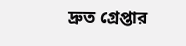দ্রুত গ্রেপ্তার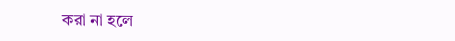করা না হলে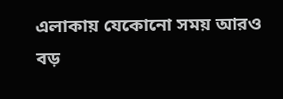এলাকায় যেকোনো সময় আরও বড়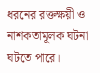ধরনের রক্তক্ষয়ী ও নাশকতামূলক ঘটনা ঘটতে পারে।